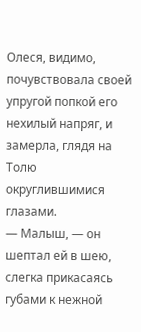Олеся, видимо, почувствовала своей упругой попкой его нехилый напряг, и замерла, глядя на Толю округлившимися глазами.
— Малыш, — он шептал ей в шею, слегка прикасаясь губами к нежной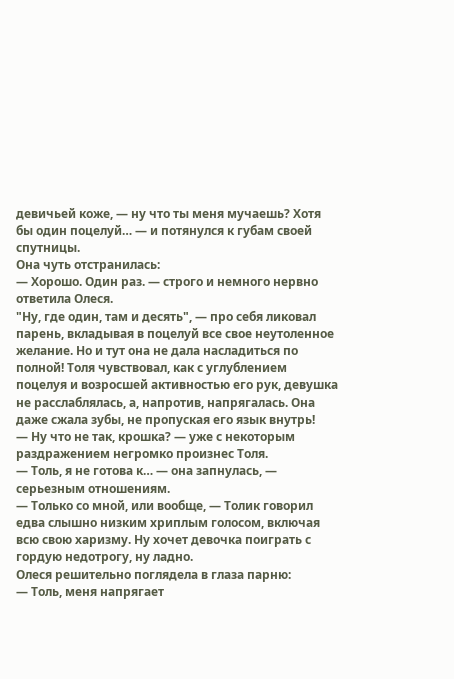девичьей коже, — ну что ты меня мучаешь? Хотя бы один поцелуй… — и потянулся к губам своей спутницы.
Она чуть отстранилась:
— Хорошо. Один раз. — строго и немного нервно ответила Олеся.
"Ну, где один, там и десять", — про себя ликовал парень, вкладывая в поцелуй все свое неутоленное желание. Но и тут она не дала насладиться по полной! Толя чувствовал, как с углублением поцелуя и возросшей активностью его рук, девушка не расслаблялась, а, напротив, напрягалась. Она даже сжала зубы, не пропуская его язык внутрь!
— Ну что не так, крошка? — уже с некоторым раздражением негромко произнес Толя.
— Толь, я не готова к… — она запнулась, — серьезным отношениям.
— Только со мной, или вообще, — Толик говорил едва слышно низким хриплым голосом, включая всю свою харизму. Ну хочет девочка поиграть с гордую недотрогу, ну ладно.
Олеся решительно поглядела в глаза парню:
— Толь, меня напрягает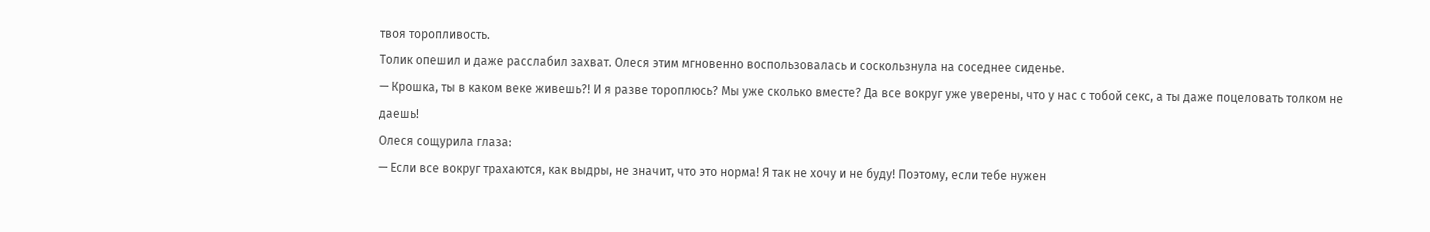твоя торопливость.
Толик опешил и даже расслабил захват. Олеся этим мгновенно воспользовалась и соскользнула на соседнее сиденье.
— Крошка, ты в каком веке живешь?! И я разве тороплюсь? Мы уже сколько вместе? Да все вокруг уже уверены, что у нас с тобой секс, а ты даже поцеловать толком не даешь!
Олеся сощурила глаза:
— Если все вокруг трахаются, как выдры, не значит, что это норма! Я так не хочу и не буду! Поэтому, если тебе нужен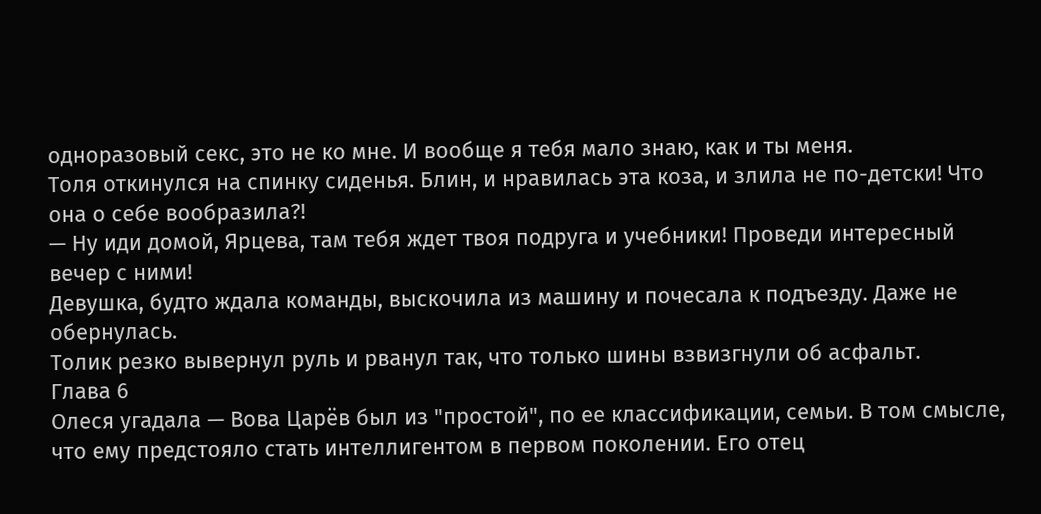одноразовый секс, это не ко мне. И вообще я тебя мало знаю, как и ты меня.
Толя откинулся на спинку сиденья. Блин, и нравилась эта коза, и злила не по-детски! Что она о себе вообразила?!
— Ну иди домой, Ярцева, там тебя ждет твоя подруга и учебники! Проведи интересный вечер с ними!
Девушка, будто ждала команды, выскочила из машину и почесала к подъезду. Даже не обернулась.
Толик резко вывернул руль и рванул так, что только шины взвизгнули об асфальт.
Глава 6
Олеся угадала — Вова Царёв был из "простой", по ее классификации, семьи. В том смысле, что ему предстояло стать интеллигентом в первом поколении. Его отец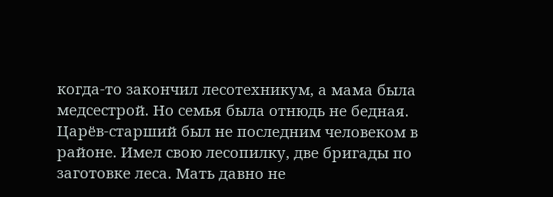когда-то закончил лесотехникум, а мама была медсестрой. Но семья была отнюдь не бедная.
Царёв-старший был не последним человеком в районе. Имел свою лесопилку, две бригады по заготовке леса. Мать давно не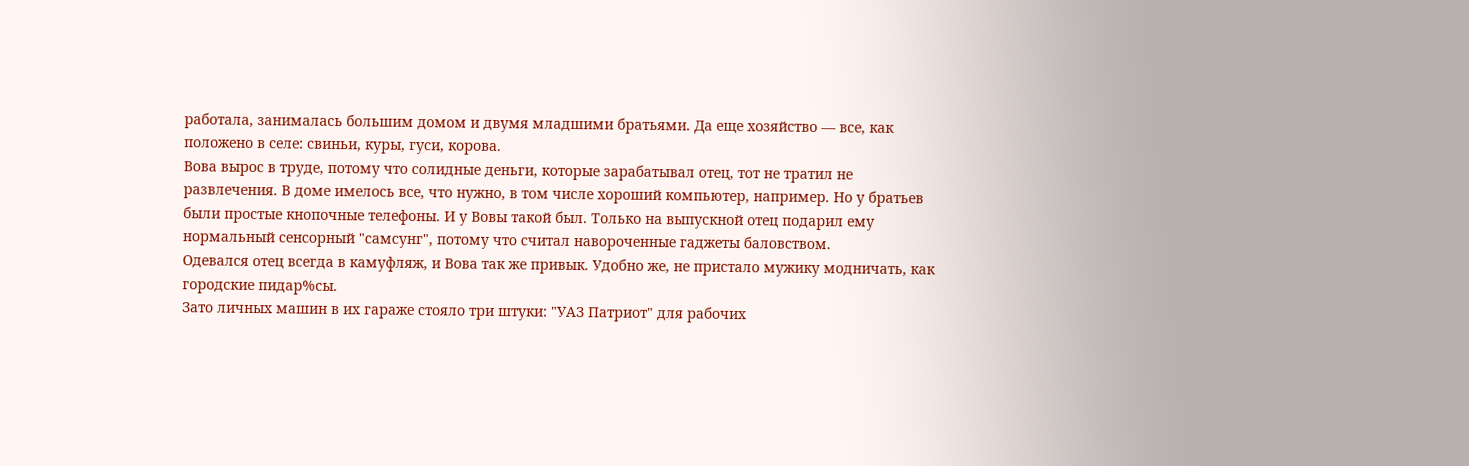работала, занималась большим домом и двумя младшими братьями. Да еще хозяйство — все, как положено в селе: свиньи, куры, гуси, корова.
Вова вырос в труде, потому что солидные деньги, которые зарабатывал отец, тот не тратил не развлечения. В доме имелось все, что нужно, в том числе хороший компьютер, например. Но у братьев были простые кнопочные телефоны. И у Вовы такой был. Только на выпускной отец подарил ему нормальный сенсорный "самсунг", потому что считал навороченные гаджеты баловством.
Одевался отец всегда в камуфляж, и Вова так же привык. Удобно же, не пристало мужику модничать, как городские пидар%сы.
Зато личных машин в их гараже стояло три штуки: "УАЗ Патриот" для рабочих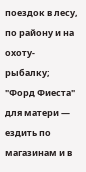поездок в лесу, по району и на охоту-рыбалку; "Форд Фиеста" для матери — ездить по магазинам и в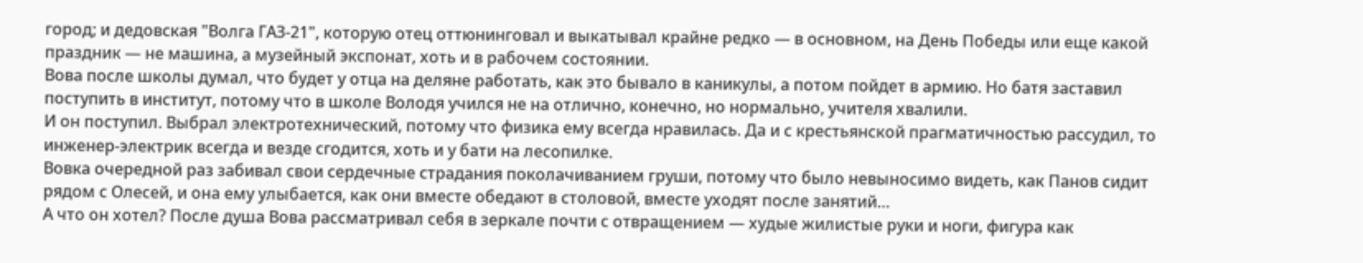город; и дедовская "Волга ГАЗ-21", которую отец оттюнинговал и выкатывал крайне редко — в основном, на День Победы или еще какой праздник — не машина, а музейный экспонат, хоть и в рабочем состоянии.
Вова после школы думал, что будет у отца на деляне работать, как это бывало в каникулы, а потом пойдет в армию. Но батя заставил поступить в институт, потому что в школе Володя учился не на отлично, конечно, но нормально, учителя хвалили.
И он поступил. Выбрал электротехнический, потому что физика ему всегда нравилась. Да и с крестьянской прагматичностью рассудил, то инженер-электрик всегда и везде сгодится, хоть и у бати на лесопилке.
Вовка очередной раз забивал свои сердечные страдания поколачиванием груши, потому что было невыносимо видеть, как Панов сидит рядом с Олесей, и она ему улыбается, как они вместе обедают в столовой, вместе уходят после занятий…
А что он хотел? После душа Вова рассматривал себя в зеркале почти с отвращением — худые жилистые руки и ноги, фигура как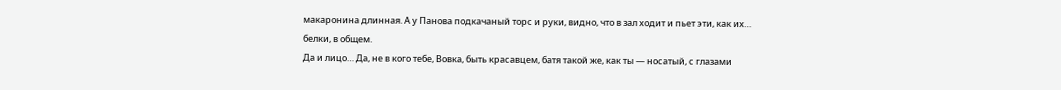макаронина длинная. А у Панова подкачаный торс и руки, видно, что в зал ходит и пьет эти, как их… белки, в общем.
Да и лицо… Да, не в кого тебе, Вовка, быть красавцем, батя такой же, как ты — носатый, с глазами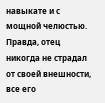навыкате и с мощной челюстью. Правда, отец никогда не страдал от своей внешности, все его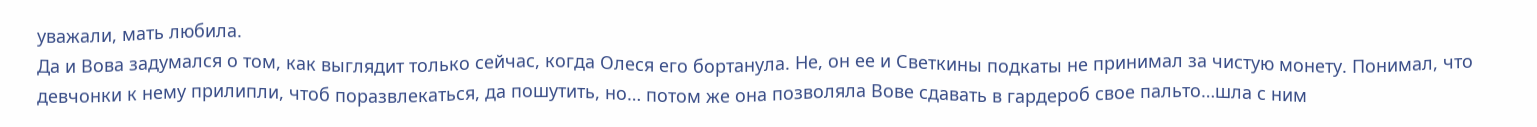уважали, мать любила.
Да и Вова задумался о том, как выглядит только сейчас, когда Олеся его бортанула. Не, он ее и Светкины подкаты не принимал за чистую монету. Понимал, что девчонки к нему прилипли, чтоб поразвлекаться, да пошутить, но… потом же она позволяла Вове сдавать в гардероб свое пальто…шла с ним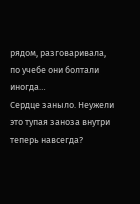рядом, разговаривала, по учебе они болтали иногда…
Сердце заныло. Неужели это тупая заноза внутри теперь навсегда?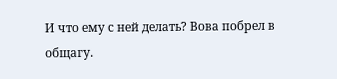И что ему с ней делать? Вова побрел в общагу.